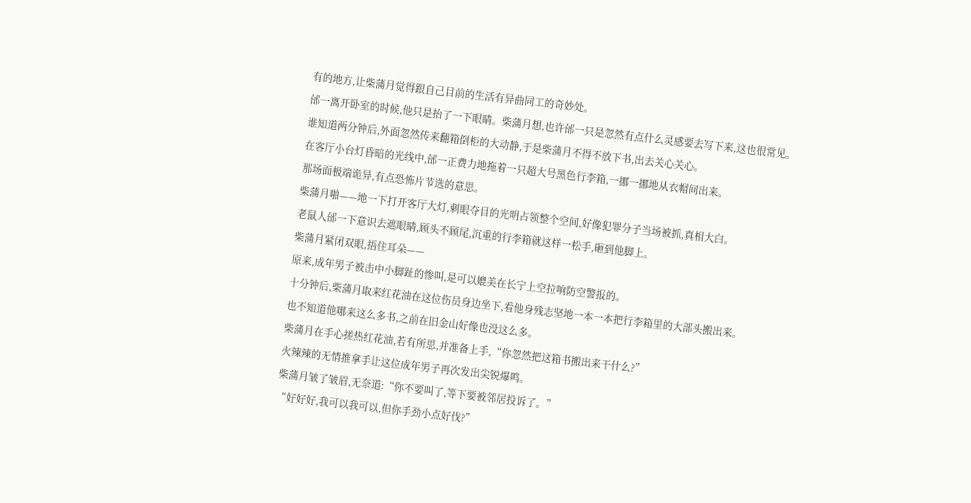有的地方,让柴蒲月觉得跟自己目前的生活有异曲同工的奇妙处。
邰一离开卧室的时候,他只是抬了一下眼睛。柴蒲月想,也许邰一只是忽然有点什么灵感要去写下来,这也很常见。
谁知道两分钟后,外面忽然传来翻箱倒柜的大动静,于是柴蒲月不得不放下书,出去关心关心。
在客厅小台灯昏暗的光线中,邰一正费力地拖着一只超大号黑色行李箱,一挪一挪地从衣帽间出来。
那场面极端诡异,有点恐怖片节选的意思。
柴蒲月啪——地一下打开客厅大灯,刺眼夺目的光明占领整个空间,好像犯罪分子当场被抓,真相大白。
老鼠人邰一下意识去遮眼睛,顾头不顾尾,沉重的行李箱就这样一松手,砸到他脚上。
柴蒲月紧闭双眼,捂住耳朵——
原来,成年男子被击中小脚趾的惨叫,是可以媲美在长宁上空拉响防空警报的。
十分钟后,柴蒲月取来红花油在这位伤员身边坐下,看他身残志坚地一本一本把行李箱里的大部头搬出来。
也不知道他哪来这么多书,之前在旧金山好像也没这么多。
柴蒲月在手心搓热红花油,若有所思,并准备上手,“你忽然把这箱书搬出来干什么?”
火辣辣的无情推拿手让这位成年男子再次发出尖锐爆鸣。
柴蒲月皱了皱眉,无奈道:“你不要叫了,等下要被邻居投诉了。”
“好好好,我可以我可以,但你手劲小点好伐?”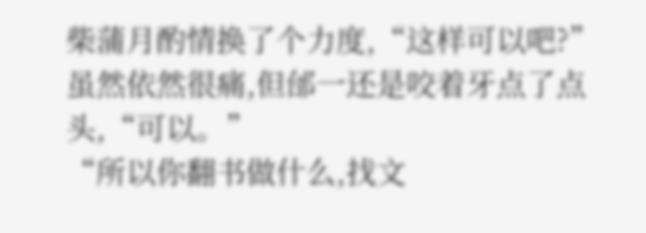柴蒲月酌情换了个力度,“这样可以吧?”
虽然依然很痛,但邰一还是咬着牙点了点头,“可以。”
“所以你翻书做什么,找文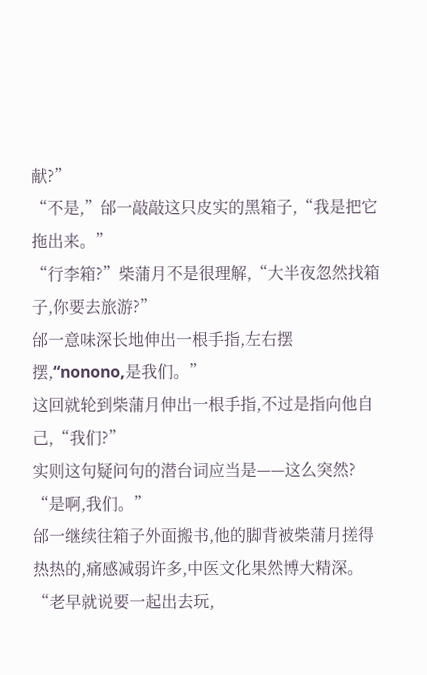献?”
“不是,”邰一敲敲这只皮实的黑箱子,“我是把它拖出来。”
“行李箱?”柴蒲月不是很理解,“大半夜忽然找箱子,你要去旅游?”
邰一意味深长地伸出一根手指,左右摆摆,“nonono,是我们。”
这回就轮到柴蒲月伸出一根手指,不过是指向他自己,“我们?”
实则这句疑问句的潜台词应当是——这么突然?
“是啊,我们。”
邰一继续往箱子外面搬书,他的脚背被柴蒲月搓得热热的,痛感减弱许多,中医文化果然博大精深。
“老早就说要一起出去玩,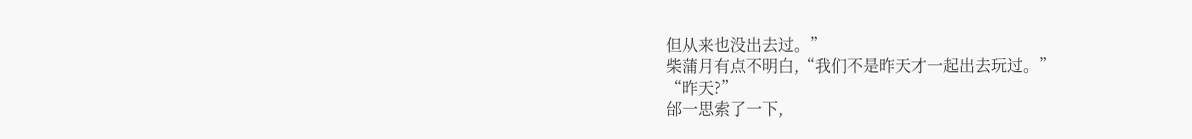但从来也没出去过。”
柴蒲月有点不明白,“我们不是昨天才一起出去玩过。”
“昨天?”
邰一思索了一下,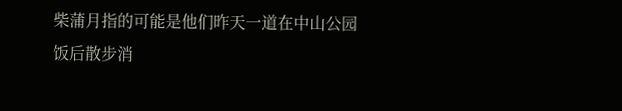柴蒲月指的可能是他们昨天一道在中山公园饭后散步消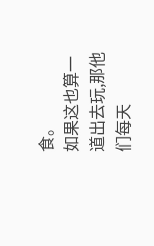食。
如果这也算一道出去玩,那他们每天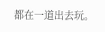都在一道出去玩。